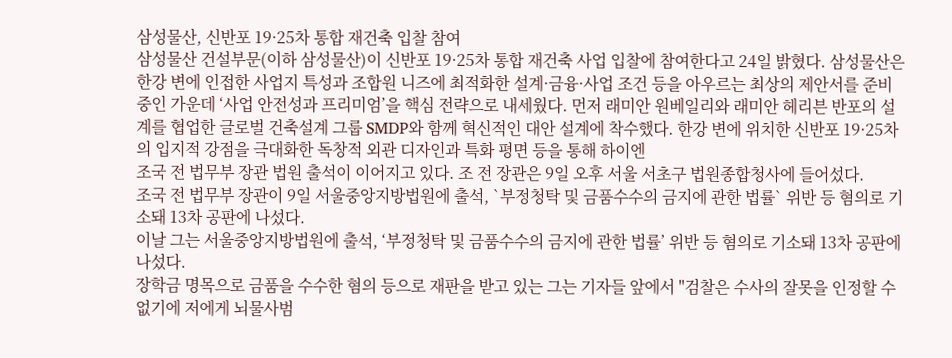삼성물산, 신반포 19·25차 통합 재건축 입찰 참여
삼성물산 건설부문(이하 삼성물산)이 신반포 19·25차 통합 재건축 사업 입찰에 참여한다고 24일 밝혔다. 삼성물산은 한강 변에 인접한 사업지 특성과 조합원 니즈에 최적화한 설계·금융·사업 조건 등을 아우르는 최상의 제안서를 준비 중인 가운데 ‘사업 안전성과 프리미엄’을 핵심 전략으로 내세웠다. 먼저 래미안 원베일리와 래미안 헤리븐 반포의 설계를 협업한 글로벌 건축설계 그룹 SMDP와 함께 혁신적인 대안 설계에 착수했다. 한강 변에 위치한 신반포 19·25차의 입지적 강점을 극대화한 독창적 외관 디자인과 특화 평면 등을 통해 하이엔
조국 전 법무부 장관 법원 출석이 이어지고 있다. 조 전 장관은 9일 오후 서울 서초구 법원종합청사에 들어섰다.
조국 전 법무부 장관이 9일 서울중앙지방법원에 출석, `부정청탁 및 금품수수의 금지에 관한 법률` 위반 등 혐의로 기소돼 13차 공판에 나섰다.
이날 그는 서울중앙지방법원에 출석, ‘부정청탁 및 금품수수의 금지에 관한 법률’ 위반 등 혐의로 기소돼 13차 공판에 나섰다.
장학금 명목으로 금품을 수수한 혐의 등으로 재판을 받고 있는 그는 기자들 앞에서 "검찰은 수사의 잘못을 인정할 수 없기에 저에게 뇌물사범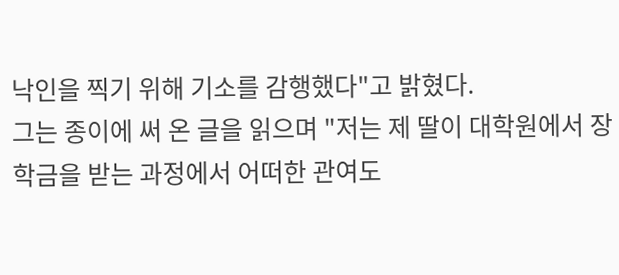낙인을 찍기 위해 기소를 감행했다"고 밝혔다.
그는 종이에 써 온 글을 읽으며 "저는 제 딸이 대학원에서 장학금을 받는 과정에서 어떠한 관여도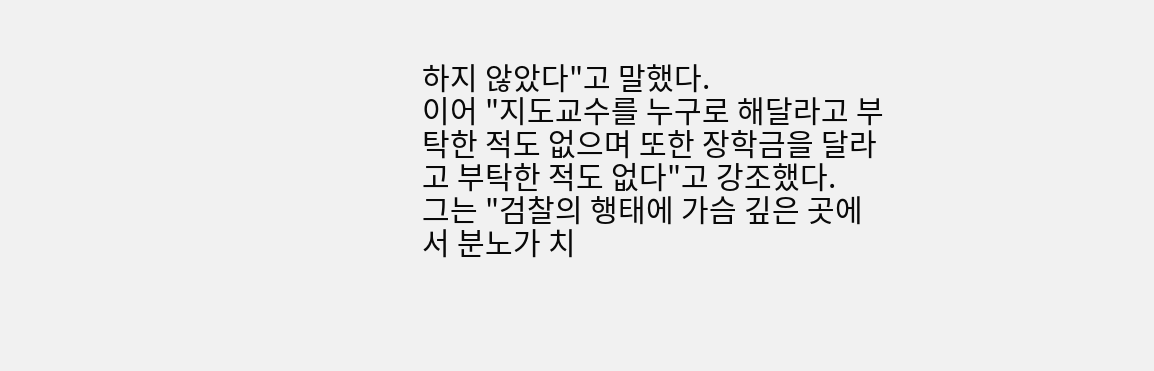하지 않았다"고 말했다.
이어 "지도교수를 누구로 해달라고 부탁한 적도 없으며 또한 장학금을 달라고 부탁한 적도 없다"고 강조했다.
그는 "검찰의 행태에 가슴 깊은 곳에서 분노가 치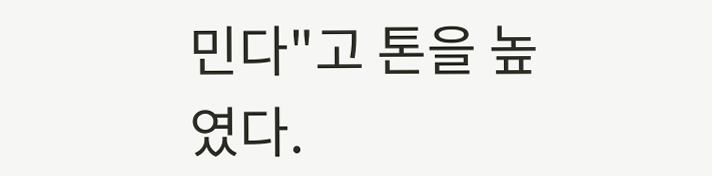민다"고 톤을 높였다.